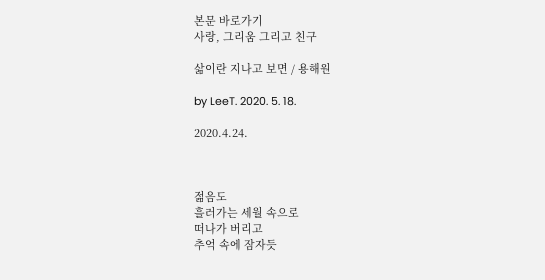본문 바로가기
사랑, 그리움 그리고 친구

삶이란 지나고 보면 / 용해원

by LeeT. 2020. 5. 18.

2020.4.24.



젊음도
흘러가는 세월 속으로
떠나가 버리고
추억 속에 잠자듯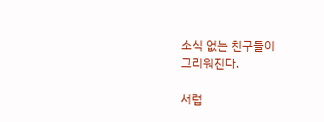소식 없는 친구들이
그리워진다.

서럽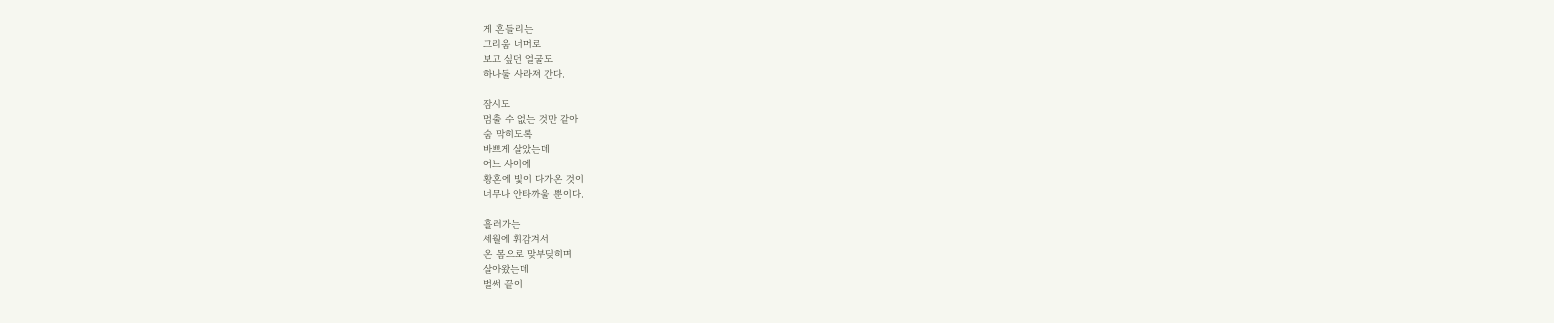게 흔들리는
그리움 너머로
보고 싶던 얼굴도
하나둘 사라져 간다.

잠시도
멈출 수 없는 것만 같아
숨 막히도록
바쁘게 살았는데
어느 사이에
황혼에 빛이 다가온 것이
너무나 안타까울 뿐이다.

흘러가는
세월에 휘감겨서
온 몸으로 맞부딪히며
살아왔는데
벌써 끝이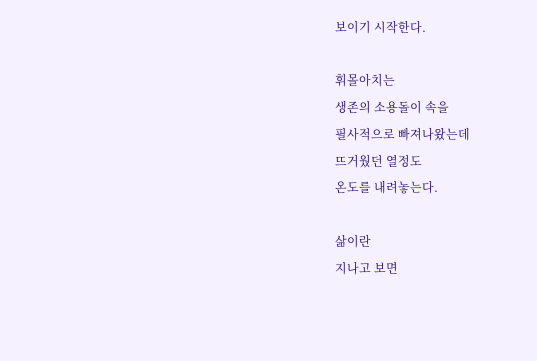보이기 시작한다.

휘몰아치는
생존의 소용돌이 속을
필사적으로 빠져나왔는데
뜨거웠던 열정도
온도를 내려놓는다.

삶이란
지나고 보면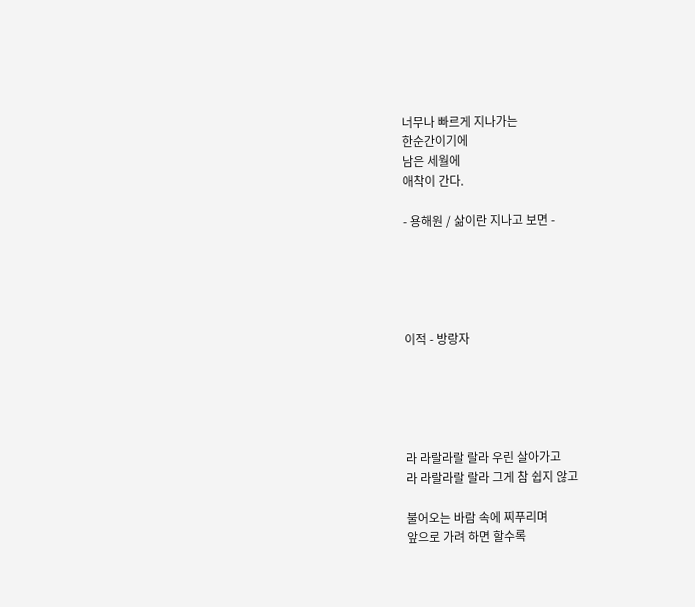너무나 빠르게 지나가는
한순간이기에
남은 세월에
애착이 간다.

- 용해원 / 삶이란 지나고 보면 -





이적 - 방랑자





라 라랄라랄 랄라 우린 살아가고
라 라랄라랄 랄라 그게 참 쉽지 않고

불어오는 바람 속에 찌푸리며
앞으로 가려 하면 할수록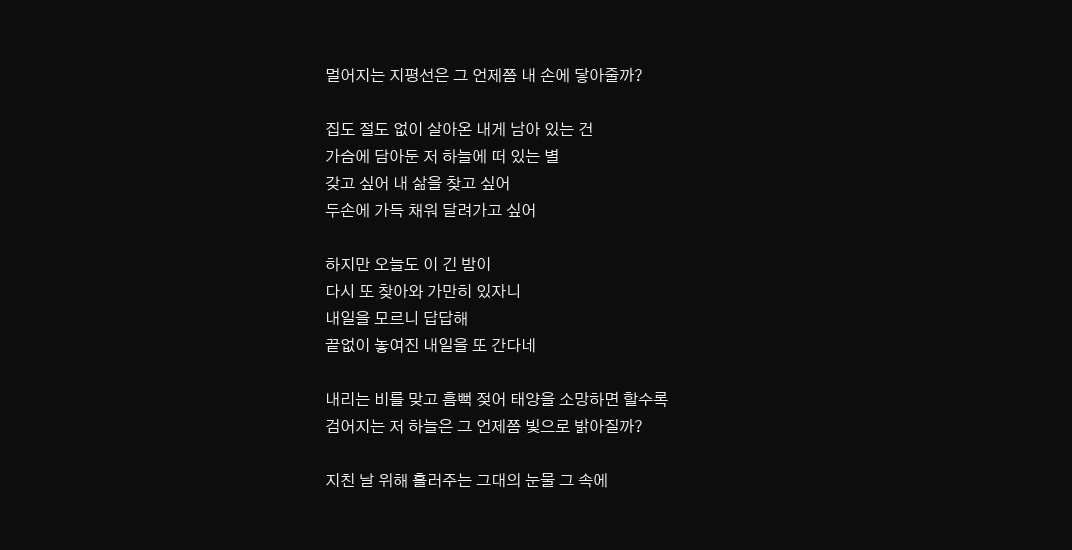멀어지는 지평선은 그 언제쯤 내 손에 닿아줄까?

집도 절도 없이 살아온 내게 남아 있는 건
가슴에 담아둔 저 하늘에 떠 있는 별
갖고 싶어 내 삶을 찾고 싶어
두손에 가득 채워 달려가고 싶어

하지만 오늘도 이 긴 밤이
다시 또 찾아와 가만히 있자니
내일을 모르니 답답해
끝없이 놓여진 내일을 또 간다네

내리는 비를 맞고 흠뻑 젖어 태양을 소망하면 할수록
검어지는 저 하늘은 그 언제쯤 빛으로 밝아질까?

지친 날 위해 흘러주는 그대의 눈물 그 속에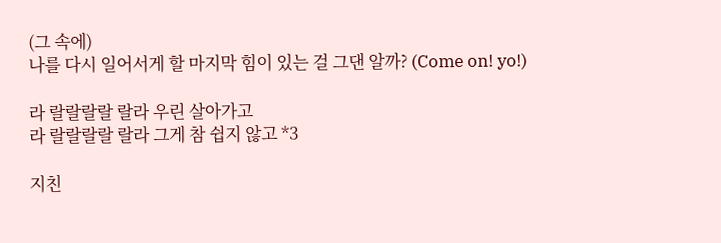(그 속에)
나를 다시 일어서게 할 마지막 힘이 있는 걸 그댄 알까? (Come on! yo!)

라 랄랄랄랄 랄라 우린 살아가고
라 랄랄랄랄 랄라 그게 참 쉽지 않고 *3

지친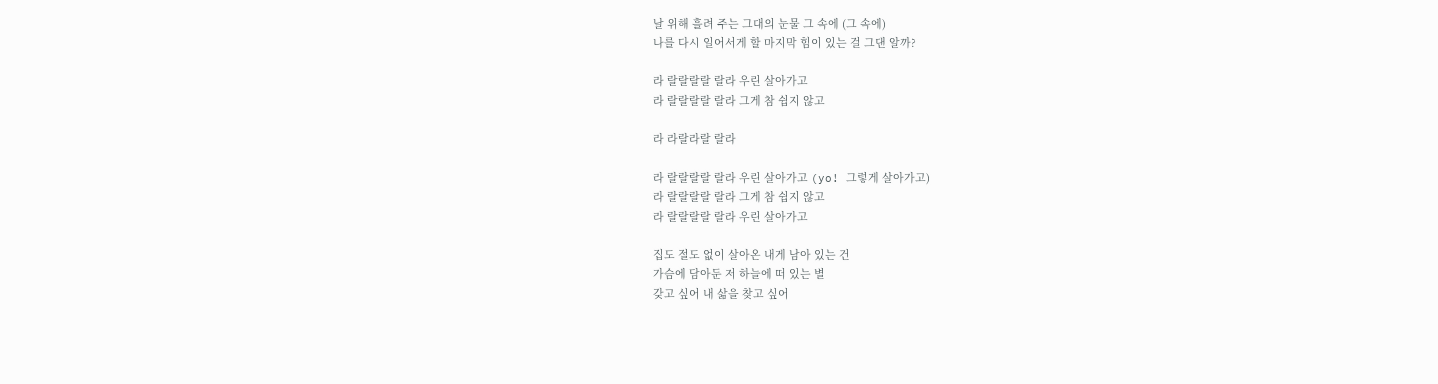날 위해 흘려 주는 그대의 눈물 그 속에 (그 속에)
나를 다시 일어서게 할 마지막 힘이 있는 걸 그댄 알까?

라 랄랄랄랄 랄라 우린 살아가고
라 랄랄랄랄 랄라 그게 참 쉽지 않고

라 라랄라랄 랄라

라 랄랄랄랄 랄라 우린 살아가고 (yo! 그렇게 살아가고)
라 랄랄랄랄 랄라 그게 참 쉽지 않고
라 랄랄랄랄 랄라 우린 살아가고

집도 절도 없이 살아온 내게 남아 있는 건
가슴에 담아둔 저 하늘에 떠 있는 별
갖고 싶어 내 삶을 찾고 싶어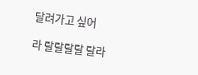달려가고 싶어

라 랄랄랄랄 랄라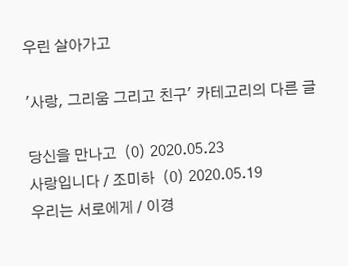우린 살아가고

'사랑, 그리움 그리고 친구' 카테고리의 다른 글

당신을 만나고  (0) 2020.05.23
사랑입니다 / 조미하  (0) 2020.05.19
우리는 서로에게 / 이경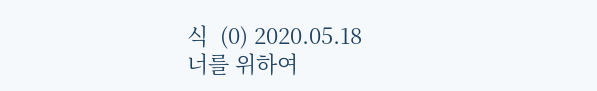식  (0) 2020.05.18
너를 위하여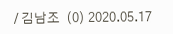/ 김남조  (0) 2020.05.17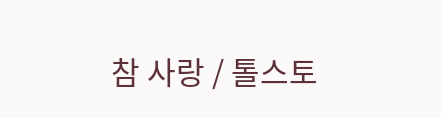참 사랑 / 톨스토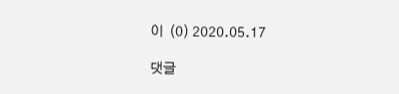이  (0) 2020.05.17

댓글